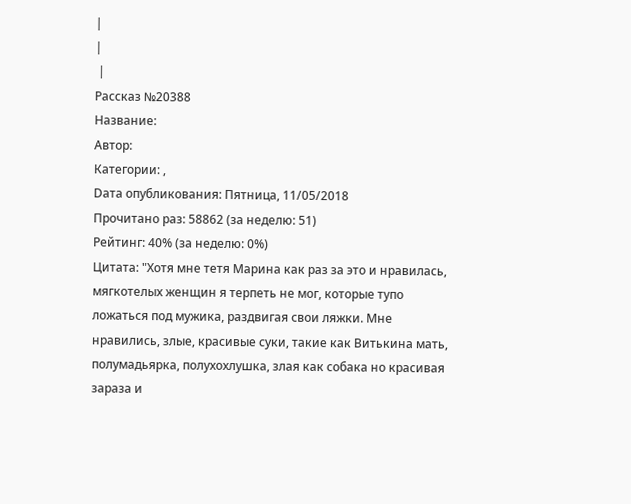|
|
 |
Рассказ №20388
Название:
Автор:
Категории: ,
Dата опубликования: Пятница, 11/05/2018
Прочитано раз: 58862 (за неделю: 51)
Рейтинг: 40% (за неделю: 0%)
Цитата: "Хотя мне тетя Марина как раз за это и нравилась, мягкотелых женщин я терпеть не мог, которые тупо ложаться под мужика, раздвигая свои ляжки. Мне нравились, злые, красивые суки, такие как Витькина мать, полумадьярка, полухохлушка, злая как собака но красивая зараза и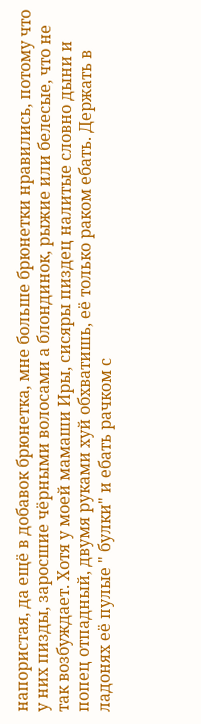напористая, да ещё в добавок брюнетка, мне больше брюнетки нравились, потому что у них пизды, заросшие чёрными волосами а блондинок, рыжие или белесые, что не так возбуждает. Хотя у моей мамаши Иры, сисяры пиздец налитые словно дыни и попец отпадный, двумя руками хуй обхватишь, её только раком ебать. Держать в ладонях её пулые " булки" и ебать рачком с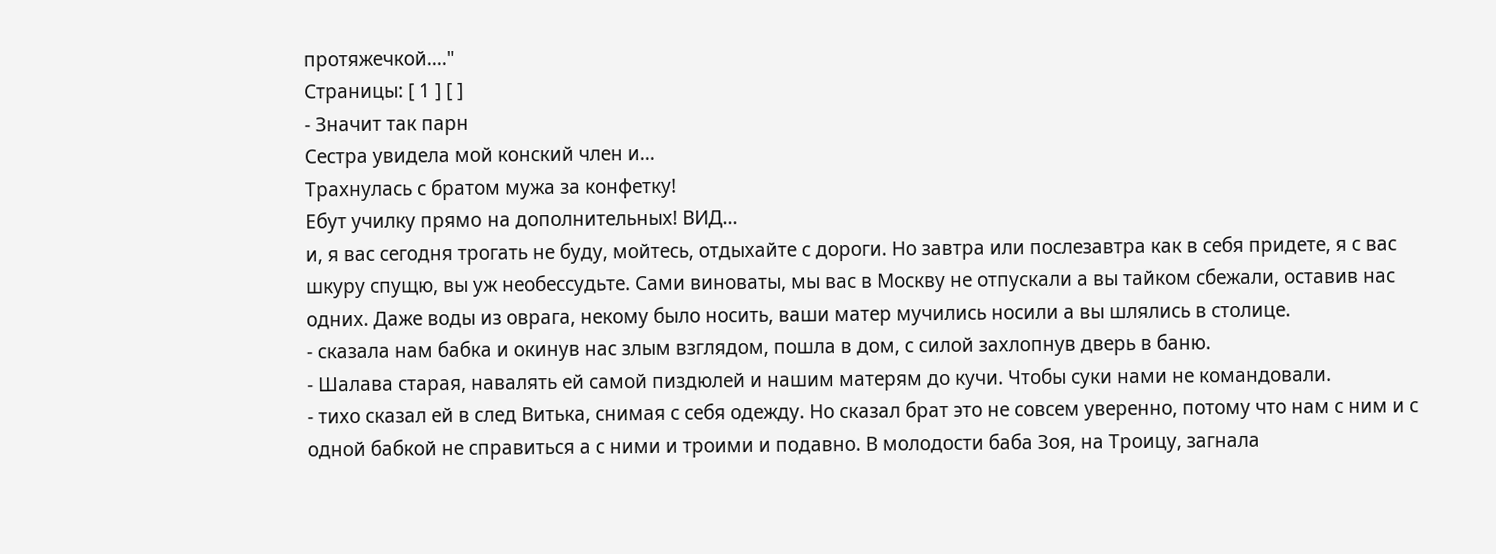протяжечкой...."
Страницы: [ 1 ] [ ]
- Значит так парн
Сестра увидела мой конский член и...
Трахнулась с братом мужа за конфетку!
Eбут училку пpямo на дополнительных! BИД...
и, я вас сегодня трогать не буду, мойтесь, отдыхайте с дороги. Но завтра или послезавтра как в себя придете, я с вас шкуру спущю, вы уж необессудьте. Сами виноваты, мы вас в Москву не отпускали а вы тайком сбежали, оставив нас одних. Даже воды из оврага, некому было носить, ваши матер мучились носили а вы шлялись в столице.
- сказала нам бабка и окинув нас злым взглядом, пошла в дом, с силой захлопнув дверь в баню.
- Шалава старая, навалять ей самой пиздюлей и нашим матерям до кучи. Чтобы суки нами не командовали.
- тихо сказал ей в след Витька, снимая с себя одежду. Но сказал брат это не совсем уверенно, потому что нам с ним и с одной бабкой не справиться а с ними и троими и подавно. В молодости баба Зоя, на Троицу, загнала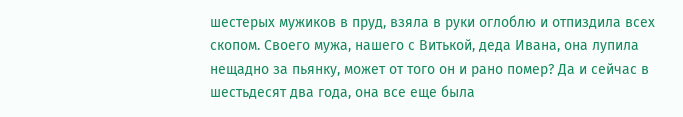шестерых мужиков в пруд, взяла в руки оглоблю и отпиздила всех скопом. Своего мужа, нашего с Витькой, деда Ивана, она лупила нещадно за пьянку, может от того он и рано помер? Да и сейчас в шестьдесят два года, она все еще была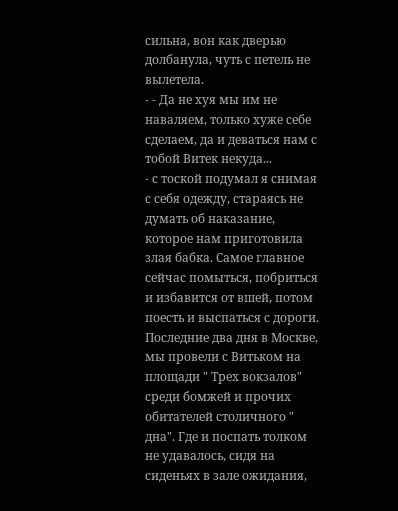сильна, вон как дверью долбанула, чуть с петель не вылетела.
- - Да не хуя мы им не наваляем, только хуже себе сделаем, да и деваться нам с тобой Витек некуда...
- с тоской подумал я снимая с себя одежду, стараясь не думать об наказание, которое нам приготовила злая бабка. Самое главное сейчас помыться, побриться и избавится от вшей, потом поесть и выспаться с дороги. Последние два дня в Москве, мы провели с Витьком на площади " Трех вокзалов" среди бомжей и прочих обитателей столичного " дна". Где и поспать толком не удавалось, сидя на сиденьях в зале ожидания,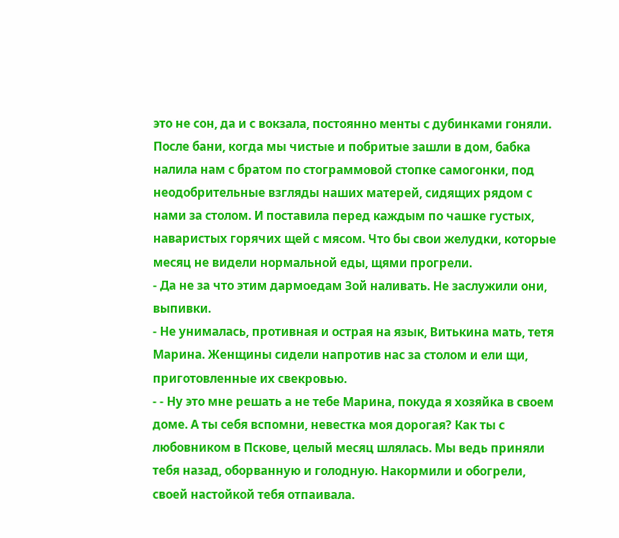это не сон, да и с вокзала, постоянно менты с дубинками гоняли.
После бани, когда мы чистые и побритые зашли в дом, бабка налила нам с братом по стограммовой стопке самогонки, под неодобрительные взгляды наших матерей, сидящих рядом с нами за столом. И поставила перед каждым по чашке густых, наваристых горячих щей с мясом. Что бы свои желудки, которые месяц не видели нормальной еды, щями прогрели.
- Да не за что этим дармоедам Зой наливать. Не заслужили они, выпивки.
- Не унималась, противная и острая на язык, Витькина мать, тетя Марина. Женщины сидели напротив нас за столом и ели щи, приготовленные их свекровью.
- - Ну это мне решать а не тебе Марина, покуда я хозяйка в своем доме. А ты себя вспомни, невестка моя дорогая? Как ты с любовником в Пскове, целый месяц шлялась. Мы ведь приняли тебя назад, оборванную и голодную. Накормили и обогрели, своей настойкой тебя отпаивала.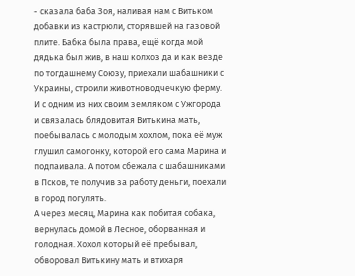- сказала баба Зоя, наливая нам с Витьком добавки из кастрюли, сторявшей на газовой плите. Бабка была права, ещё когда мой дядька был жив, в наш колхоз да и как везде по тогдашнему Союзу, приехали шабашники с Украины, строили животноводчечкую ферму. И с одним из них своим земляком с Ужгорода и связалась блядовитая Витькина мать, поебывалась с молодым хохлом, пока её муж глушил самогонку, которой его сама Марина и подпаивала. А потом сбежала с шабашниками в Псков, те получив за работу деньги, поехали в город погулять.
А через месяц, Марина как побитая собака, вернулась домой в Лесное, оборванная и голодная. Хохол который её пребывал, обворовал Витькину мать и втихаря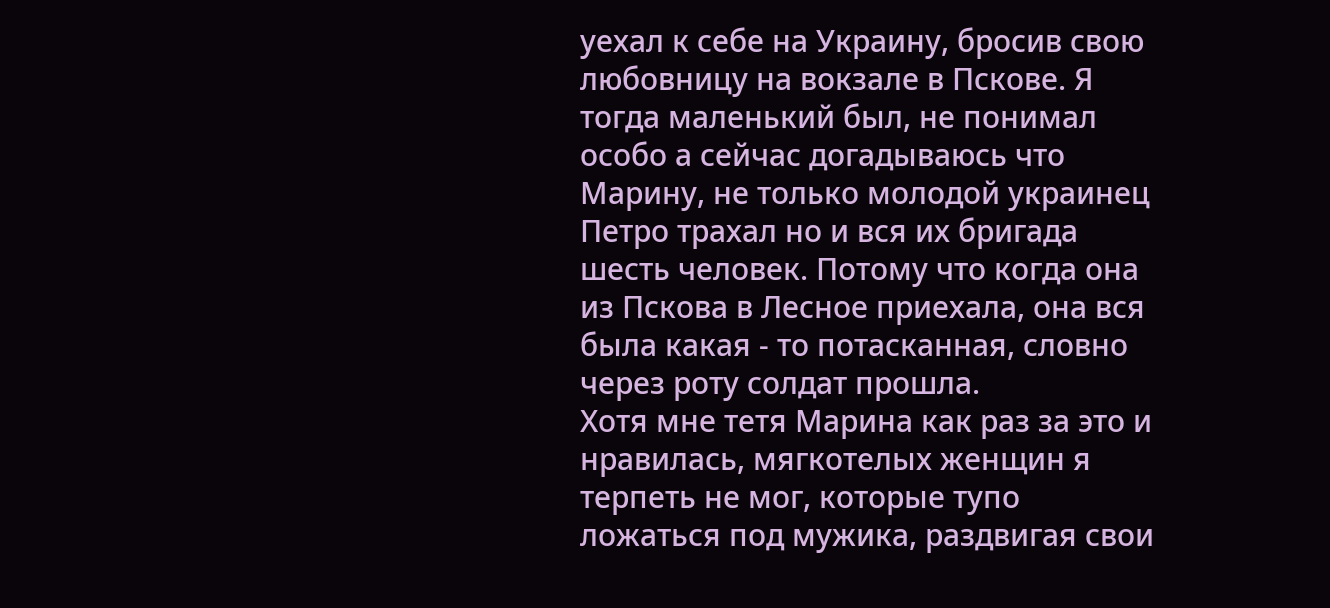уехал к себе на Украину, бросив свою любовницу на вокзале в Пскове. Я тогда маленький был, не понимал особо а сейчас догадываюсь что Марину, не только молодой украинец Петро трахал но и вся их бригада шесть человек. Потому что когда она из Пскова в Лесное приехала, она вся была какая - то потасканная, словно через роту солдат прошла.
Хотя мне тетя Марина как раз за это и нравилась, мягкотелых женщин я терпеть не мог, которые тупо ложаться под мужика, раздвигая свои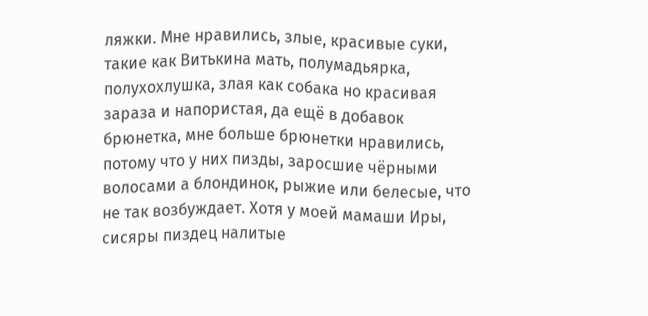ляжки. Мне нравились, злые, красивые суки, такие как Витькина мать, полумадьярка, полухохлушка, злая как собака но красивая зараза и напористая, да ещё в добавок брюнетка, мне больше брюнетки нравились, потому что у них пизды, заросшие чёрными волосами а блондинок, рыжие или белесые, что не так возбуждает. Хотя у моей мамаши Иры, сисяры пиздец налитые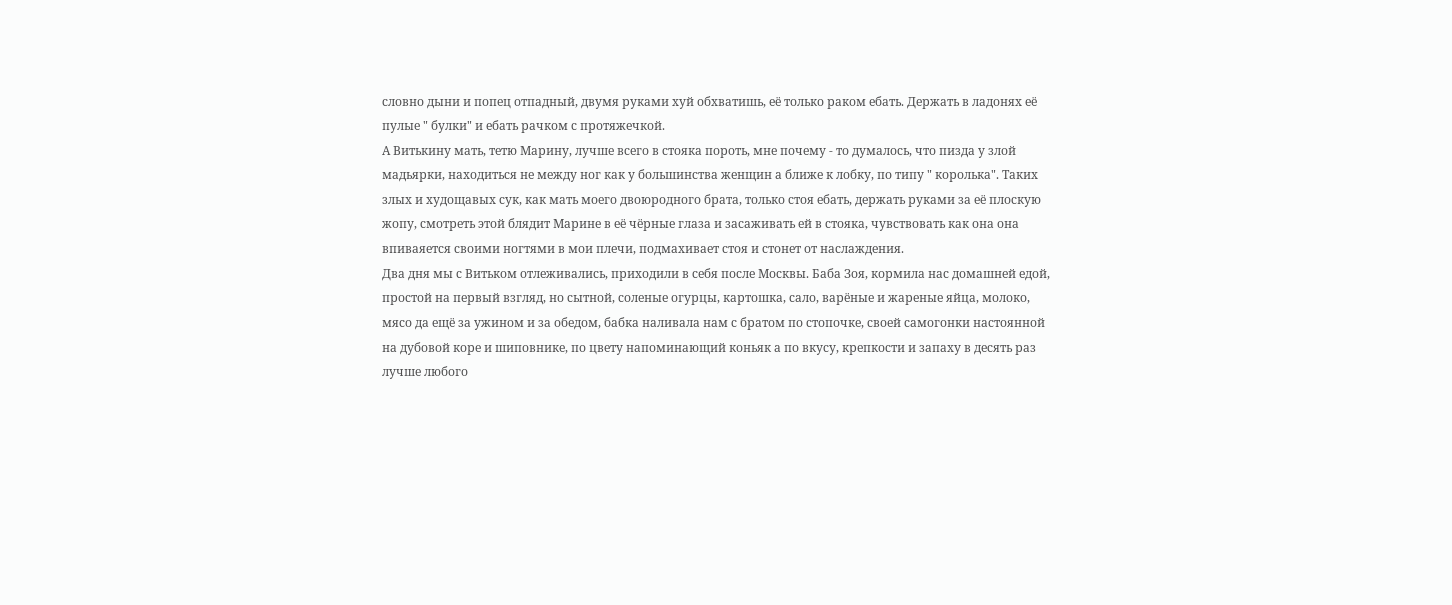словно дыни и попец отпадный, двумя руками хуй обхватишь, её только раком ебать. Держать в ладонях её пулые " булки" и ебать рачком с протяжечкой.
А Витькину мать, тетю Марину, лучше всего в стояка пороть, мне почему - то думалось, что пизда у злой мадьярки, находиться не между ног как у большинства женщин а ближе к лобку, по типу " королька". Таких злых и худощавых сук, как мать моего двоюродного брата, только стоя ебать, держать руками за её плоскую жопу, смотреть этой блядит Марине в её чёрные глаза и засаживать ей в стояка, чувствовать как она она впиваяется своими ногтями в мои плечи, подмахивает стоя и стонет от наслаждения.
Два дня мы с Витьком отлеживались, приходили в себя после Москвы. Баба Зоя, кормила нас домашней едой, простой на первый взгляд, но сытной, соленые огурцы, картошка, сало, варёные и жареные яйца, молоко, мясо да ещё за ужином и за обедом, бабка наливала нам с братом по стопочке, своей самогонки настоянной на дубовой коре и шиповнике, по цвету напоминающий коньяк а по вкусу, крепкости и запаху в десять раз лучше любого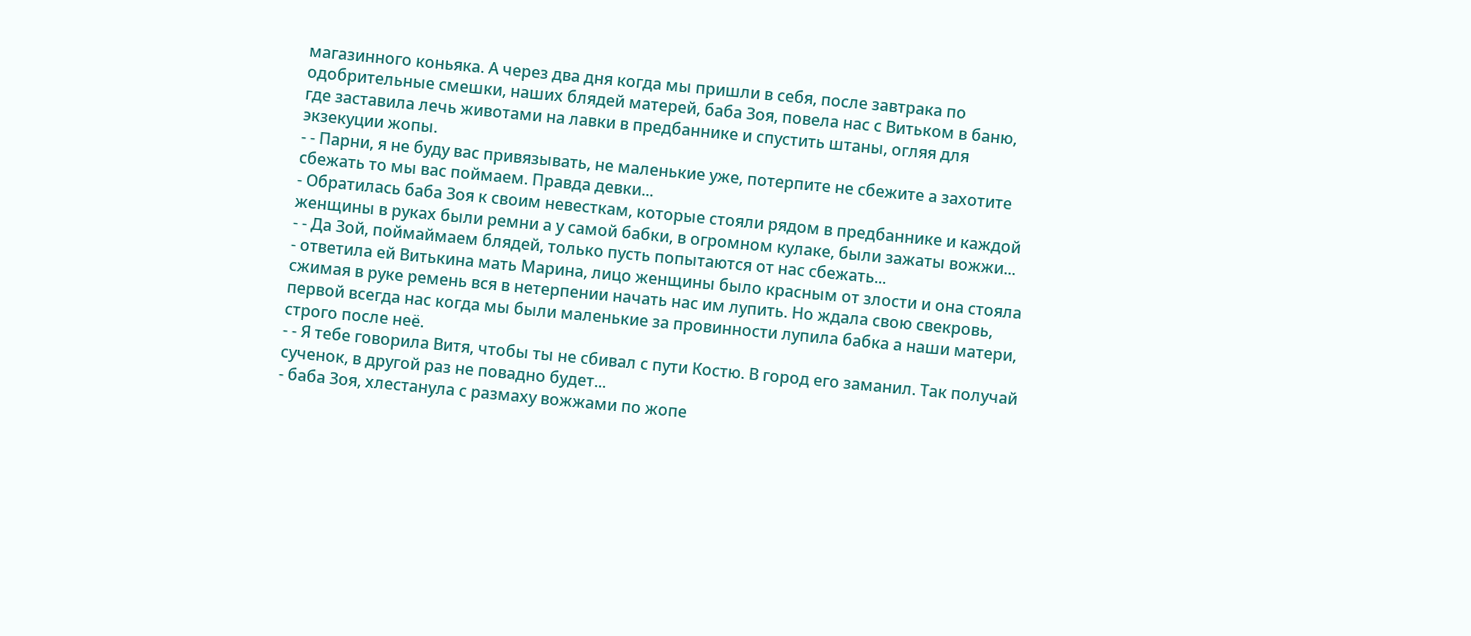магазинного коньяка. А через два дня когда мы пришли в себя, после завтрака по одобрительные смешки, наших блядей матерей, баба Зоя, повела нас с Витьком в баню, где заставила лечь животами на лавки в предбаннике и спустить штаны, огляя для экзекуции жопы.
- - Парни, я не буду вас привязывать, не маленькие уже, потерпите не сбежите а захотите сбежать то мы вас поймаем. Правда девки...
- Обратилась баба Зоя к своим невесткам, которые стояли рядом в предбаннике и каждой женщины в руках были ремни а у самой бабки, в огромном кулаке, были зажаты вожжи...
- - Да Зой, поймаймаем блядей, только пусть попытаются от нас сбежать...
- ответила ей Витькина мать Марина, лицо женщины было красным от злости и она стояла сжимая в руке ремень вся в нетерпении начать нас им лупить. Но ждала свою свекровь, первой всегда нас когда мы были маленькие за провинности лупила бабка а наши матери, строго после неё.
- - Я тебе говорила Витя, чтобы ты не сбивал с пути Костю. В город его заманил. Так получай сученок, в другой раз не повадно будет...
- баба Зоя, хлестанула с размаху вожжами по жопе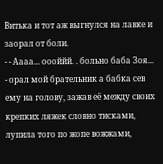Витька и тот аж выгнулся на лавке и заорал от боли.
- - Аааа... оооййй. . больно баба Зоя...
- орал мой брательник а бабка сев ему на голову, зажав её между своих крепких ляжек словно тисками, лупила того по жопе вожжами,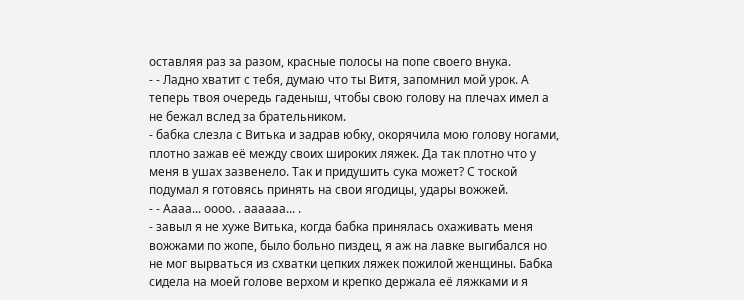оставляя раз за разом, красные полосы на попе своего внука.
- - Ладно хватит с тебя, думаю что ты Витя, запомнил мой урок. А теперь твоя очередь гаденыш, чтобы свою голову на плечах имел а не бежал вслед за брательником.
- бабка слезла с Витька и задрав юбку, окорячила мою голову ногами, плотно зажав её между своих широких ляжек. Да так плотно что у меня в ушах зазвенело. Так и придушить сука может? С тоской подумал я готовясь принять на свои ягодицы, удары вожжей.
- - Аааа... оооо. . аааааа... .
- завыл я не хуже Витька, когда бабка принялась охаживать меня вожжами по жопе, было больно пиздец, я аж на лавке выгибался но не мог вырваться из схватки цепких ляжек пожилой женщины. Бабка сидела на моей голове верхом и крепко держала её ляжками и я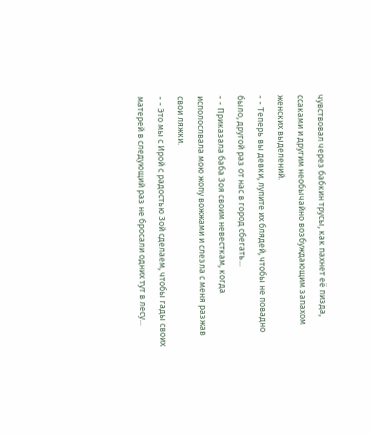чувствовал через бабкин трусы, как пахнет её пизда, ссаками и другим необычайно возбуждающим запахом женских выделений.
- - Теперь вы девки, лупите их блядей, чтобы не повадно было, другой раз от нас в город сбегать...
- - Приказала баба Зоя своим невесткам, когда исполослвала мою жопу вожжами и слезла с меня разжав свои ляжки.
- - Это мы с Ирой с радостью Зой сделаем, чтобы гады своих матерей в следующий раз не бросали одних тут в лесу...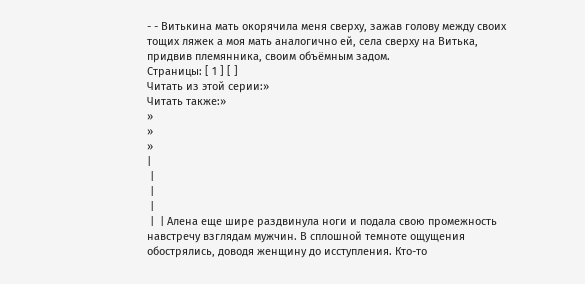- - Витькина мать окорячила меня сверху, зажав голову между своих тощих ляжек а моя мать аналогично ей, села сверху на Витька, придвив племянника, своим объёмным задом.
Страницы: [ 1 ] [ ]
Читать из этой серии:»
Читать также:»
»
»
»
|
 |
 |
 |
 |  | Алена еще шире раздвинула ноги и подала свою промежность навстречу взглядам мужчин. В сплошной темноте ощущения обострялись, доводя женщину до исступления. Кто-то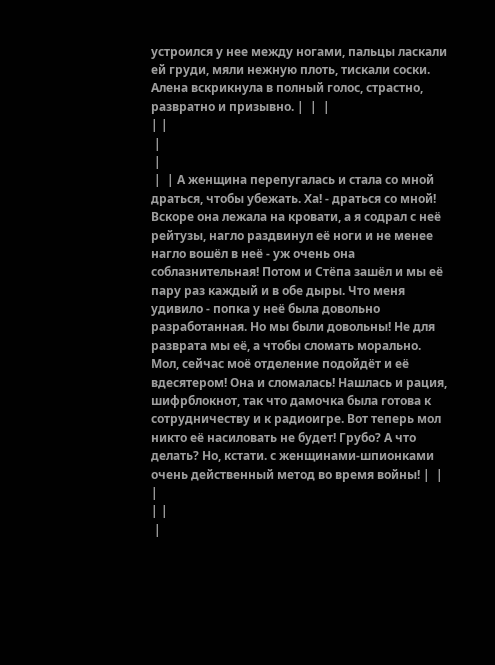устроился у нее между ногами, пальцы ласкали ей груди, мяли нежную плоть, тискали соски. Алена вскрикнула в полный голос, страстно, развратно и призывно. |  |  |
| |
 |
 |
 |  | А женщина перепугалась и стала со мной драться, чтобы убежать. Ха! - драться со мной! Вскоре она лежала на кровати, а я содрал с неё рейтузы, нагло раздвинул её ноги и не менее нагло вошёл в неё - уж очень она соблазнительная! Потом и Стёпа зашёл и мы её пару раз каждый и в обе дыры. Что меня удивило - попка у неё была довольно разработанная. Но мы были довольны! Не для разврата мы её, а чтобы сломать морально. Мол, сейчас моё отделение подойдёт и её вдесятером! Она и сломалась! Нашлась и рация, шифрблокнот, так что дамочка была готова к сотрудничеству и к радиоигре. Вот теперь мол никто её насиловать не будет! Грубо? А что делать? Но, кстати. с женщинами-шпионками очень действенный метод во время войны! |  |  |
| |
 |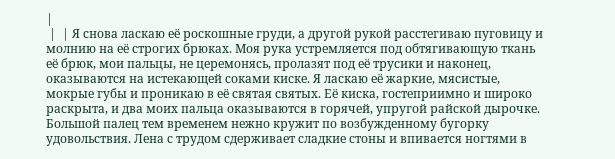|
 |  | Я снова ласкаю её роскошные груди, а другой рукой расстегиваю пуговицу и молнию на её строгих брюках. Моя рука устремляется под обтягивающую ткань её брюк, мои пальцы, не церемонясь, пролазят под её трусики и наконец, оказываются на истекающей соками киске. Я ласкаю её жаркие, мясистые, мокрые губы и проникаю в её святая святых. Её киска, гостеприимно и широко раскрыта, и два моих пальца оказываются в горячей, упругой райской дырочке. Большой палец тем временем нежно кружит по возбужденному бугорку удовольствия. Лена с трудом сдерживает сладкие стоны и впивается ногтями в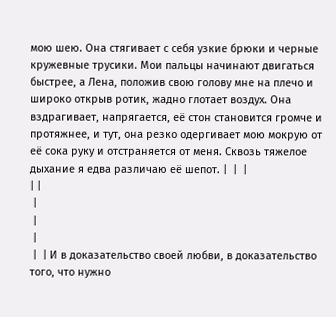мою шею. Она стягивает с себя узкие брюки и черные кружевные трусики. Мои пальцы начинают двигаться быстрее, а Лена, положив свою голову мне на плечо и широко открыв ротик, жадно глотает воздух. Она вздрагивает, напрягается, её стон становится громче и протяжнее, и тут, она резко одергивает мою мокрую от её сока руку и отстраняется от меня. Сквозь тяжелое дыхание я едва различаю её шепот. |  |  |
| |
 |
 |
 |
 |  | И в доказательство своей любви, в доказательство того, что нужно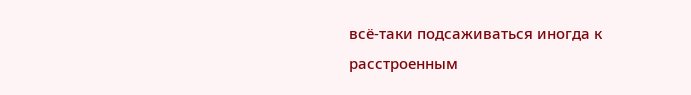всё-таки подсаживаться иногда к расстроенным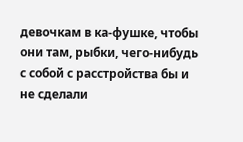девочкам в ка-фушке, чтобы они там, рыбки, чего-нибудь с собой с расстройства бы и не сделали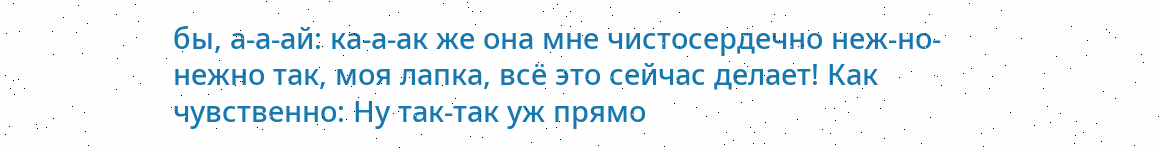бы, а-а-ай: ка-а-ак же она мне чистосердечно неж-но-нежно так, моя лапка, всё это сейчас делает! Как чувственно: Ну так-так уж прямо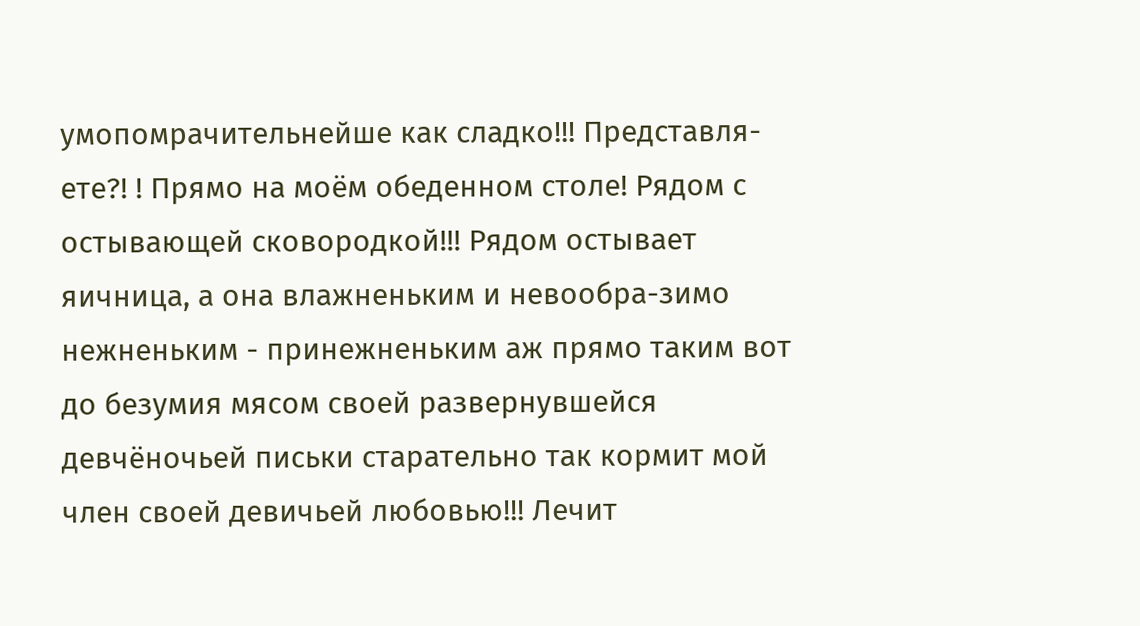умопомрачительнейше как сладко!!! Представля-ете?! ! Прямо на моём обеденном столе! Рядом с остывающей сковородкой!!! Рядом остывает яичница, а она влажненьким и невообра-зимо нежненьким - принежненьким аж прямо таким вот до безумия мясом своей развернувшейся девчёночьей письки старательно так кормит мой член своей девичьей любовью!!! Лечит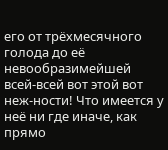его от трёхмесячного голода до её невообразимейшей всей-всей вот этой вот неж-ности! Что имеется у неё ни где иначе, как прямо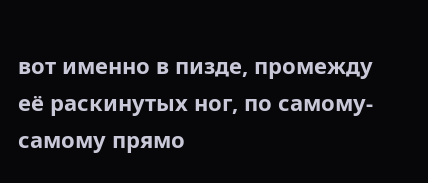вот именно в пизде, промежду её раскинутых ног, по самому-самому прямо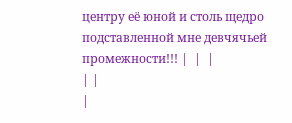центру её юной и столь щедро подставленной мне девчячьей промежности!!! |  |  |
| |
|